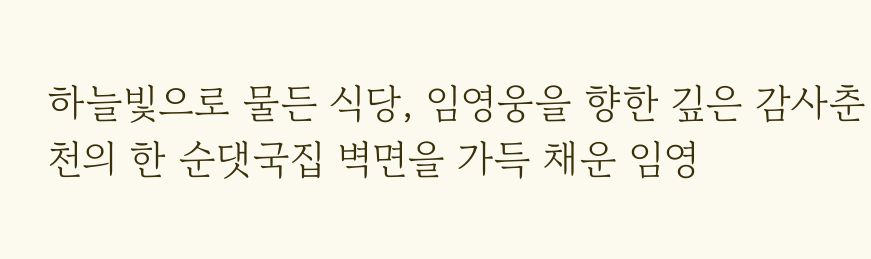하늘빛으로 물든 식당, 임영웅을 향한 깊은 감사춘천의 한 순댓국집 벽면을 가득 채운 임영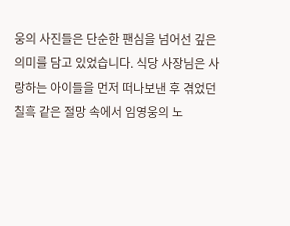웅의 사진들은 단순한 팬심을 넘어선 깊은 의미를 담고 있었습니다. 식당 사장님은 사랑하는 아이들을 먼저 떠나보낸 후 겪었던 칠흑 같은 절망 속에서 임영웅의 노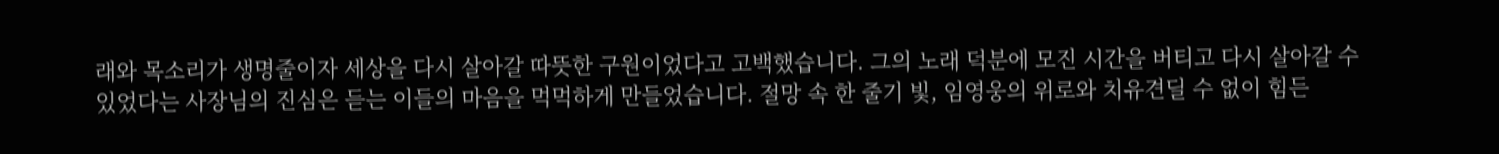래와 목소리가 생명줄이자 세상을 다시 살아갈 따뜻한 구원이었다고 고백했습니다. 그의 노래 덕분에 모진 시간을 버티고 다시 살아갈 수 있었다는 사장님의 진심은 듣는 이들의 마음을 먹먹하게 만들었습니다. 절망 속 한 줄기 빛, 임영웅의 위로와 치유견딜 수 없이 힘든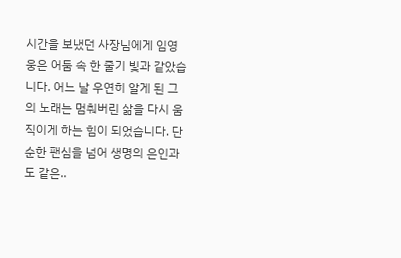시간을 보냈던 사장님에게 임영웅은 어둠 속 한 줄기 빛과 같았습니다. 어느 날 우연히 알게 된 그의 노래는 멈춰버린 삶을 다시 움직이게 하는 힘이 되었습니다. 단순한 팬심을 넘어 생명의 은인과도 같은..